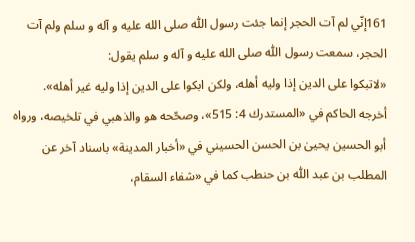161إنّي لم آت الحجر إنما جئت رسول اللّٰه صلى الله عليه و آله و سلم ولم آت الحجر، سمعت رسول اللّٰه صلى الله عليه و آله و سلم يقول:
«لاتبكوا على الدين إذا وليه أهله، ولكن ابكوا على الدين إذا وليه غير أهله».
أخرجه الحاكم في «المستدرك 4: 515»، وصحّحه هو والذهبي في تلخيصه، ورواه أبو الحسين يحيىٰ بن الحسن الحسيني في «أخبار المدينة» باسناد آخر عن المطلب بن عبد اللّٰه بن حنطب كما في «شفاء السقام،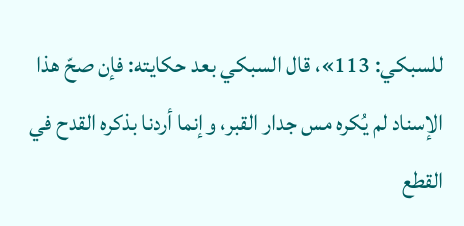للسبكي: 113»، قال السبكي بعد حكايته: فإن صحّ هذا الإسناد لم يُكره مس جدار القبر، وإنما أردنا بذكره القدح في القطع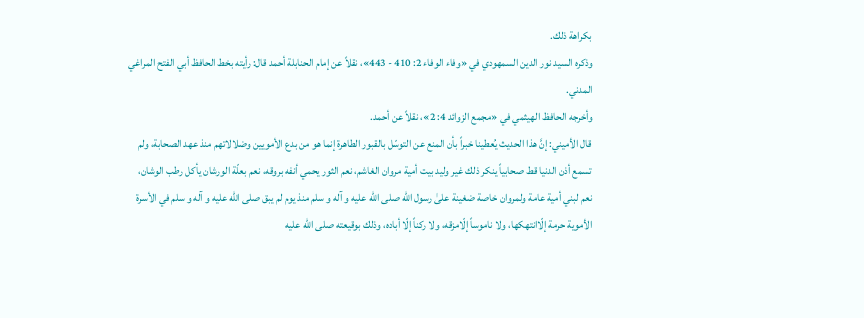بكراهة ذلك.
وذكره السيد نور الدين السمهودي في «وفاء الوفاء 2: 410 - 443»، نقلاً عن إمام الحنابلة أحمد قال: رأيته بخط الحافظ أبي الفتح المراغي المدني.
وأخرجه الحافظ الهيثمي في «مجمع الزوائد 4: 2»، نقلاً عن أحمد.
قال الأميني: إنَّ هذا الحديث يُعطينا خبراً بأن المنع عن التوسّل بالقبور الطاهرة إنما هو من بدع الأمويين وضلالاتهم منذ عهد الصحابة، ولم تسمع أذن الدنيا قط صحابياً ينكر ذلك غير وليد بيت أمية مروان الغاشم، نعم الثور يحمي أنفه بروقه، نعم بعلّة الورشان يأكل رطب الوشان، نعم لبني أمية عامة ولمروان خاصة ضغينة علىٰ رسول اللّٰه صلى الله عليه و آله و سلم منذ يوم لم يبق صلى الله عليه و آله و سلم في الأسرة الأموية حرمة إلّاانتهكها، ولا ناموساً إلّامزقه، ولا ركناً إلّا أباده، وذلك بوقيعته صلى الله عليه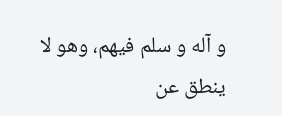و آله و سلم فيهم، وهو لا ينطق عن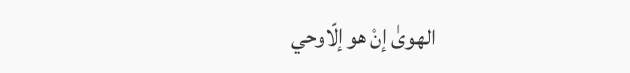الهوىٰ إنْ هو إلّاوحي